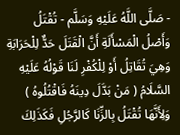- صَلَّى اللَّهُ عَلَيْهِ وَسَلَّم - تُقْتَلُ وَأَصْلُ الْمَسْأَلَةِ أَنَّ الْقَتَلَ حَدٌّ لِلْحَرَابَةِ وَهِيَ تُقَاتِلُ أَوْ لِلْكُفْرِ لَنَا قَوْلُهُ عَلَيْهِ السَّلَامُ ( مَنْ بَدَّلَ دِينَهُ فَاقْتُلُوهُ ) وَلِأَنَّهَا تُقْتَلُ بِالزِّنَا كَالرَّجُلِ فَكَذَلِكَ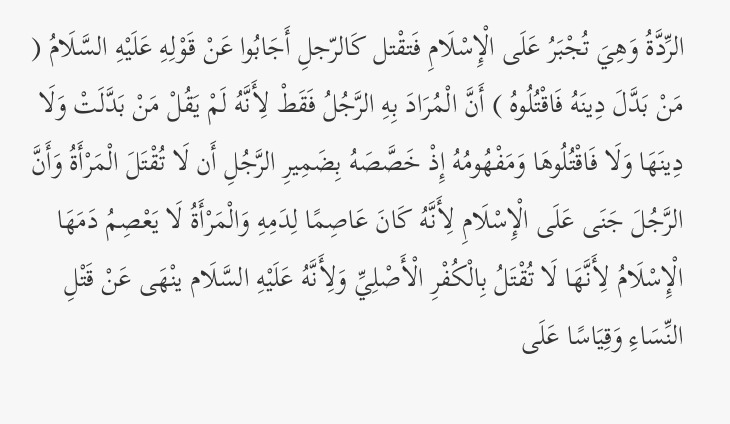الرِّدَّةُ وَهِيَ تُجْبَرُ عَلَى الْإِسْلَامِ فَتقْتل كَالرّجلِ أَجَابُوا عَنْ قَوْلِهِ عَلَيْهِ السَّلَامُ ( مَنْ بَدَّلَ دِينَهُ فَاقْتُلُوهُ ) أَنَّ الْمُرَادَ بِهِ الرَّجُلُ فَقَطْ لِأَنَّهُ لَمْ يَقُلْ مَنْ بَدَّلَتْ وَلَا دِينَهَا وَلَا فَاقْتُلُوهَا وَمَفْهُومُهُ إِذْ خَصَّصَهُ بِضَمِيرِ الرَّجُلِ أَن لَا تُقْتَلَ الْمَرْأَةُ وَأَنَّ الرَّجُلَ جَنَى عَلَى الْإِسْلَامِ لِأَنَّهُ كَانَ عَاصِمًا لِدَمِهِ وَالْمَرْأَةُ لَا يَعْصِمُ دَمَهَا الْإِسْلَامُ لِأَنَّهَا لَا تُقْتَلُ بِالْكُفْرِ الْأَصْلِيِّ وَلِأَنَّهُ عَلَيْهِ السَّلَام ينْهَى عَنْ قَتْلِ النِّسَاءِ وَقِيَاسًا عَلَى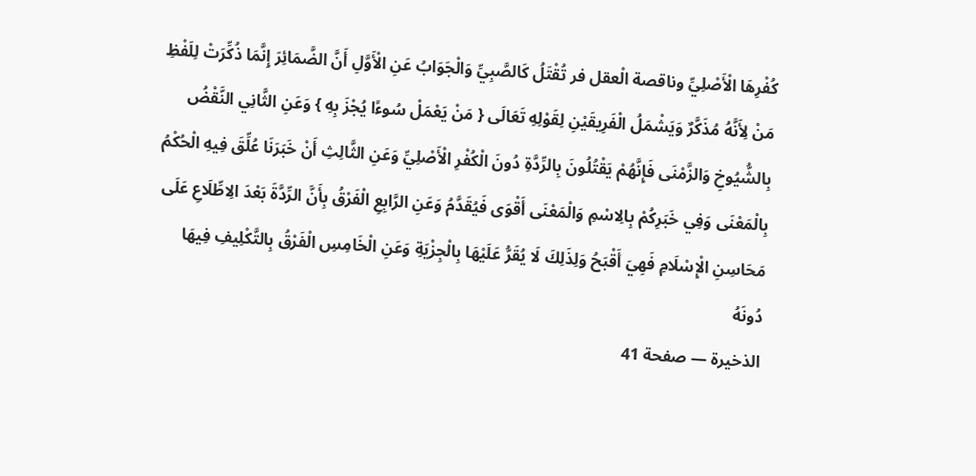كُفْرِهَا الْأَصْلِيِّ وناقصة الْعقل فر تُقْتَلُ كَالصَّبِيِّ وَالْجَوَابُ عَنِ الْأَوَّلِ أَنَّ الضَّمَائِرَ إِنَّمَا ذُكِّرَتْ لِلَفْظِ مَنْ لِأَنَّهُ مُذَكَّرٌ وَيَشْمَلُ الْفَرِيقَيْنِ لِقَوْلِهِ تَعَالَى { مَنْ يَعْمَلْ سُوءًا يُجْزَ بِهِ } وَعَنِ الثَّانِي النَّقْضُ بِالشُّيُوخِ وَالزَّمْنَى فَإِنَّهُمْ يَقْتُلُونَ بِالرِّدَّةِ دُونَ الْكُفْرِ الْأَصْلِيِّ وَعَنِ الثَّالِثِ أَنْ خَبَرَنَا عُلِّقَ فِيهِ الْحُكْمُ بِالْمَعْنَى وَفِي خَبَرِكُمْ بِالِاسْمِ وَالْمَعْنَى أَقْوَى فَيُقَدَّمُ وَعَنِ الرَّابِعِ الْفَرْقُ بِأَنَّ الرِّدَّةَ بَعْدَ الِاطِّلَاعِ عَلَى مَحَاسِنِ الْإِسْلَامِ فَهِيَ أَقْبَحُ وَلِذَلِكَ لَا يُقَرُّ عَلَيْهَا بِالْجِزْيَةِ وَعَنِ الْخَامِسِ الْفَرْقُ بِالتَّكْلِيفِ فِيهَا دُونَهُ
الذخيرة — صفحة 41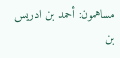مساهمون: أحمد بن ادريس بن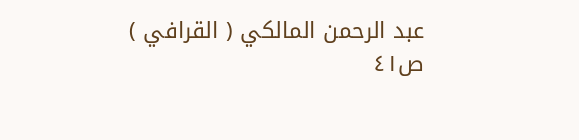عبد الرحمن المالكي ( القرافي )
ص٤١